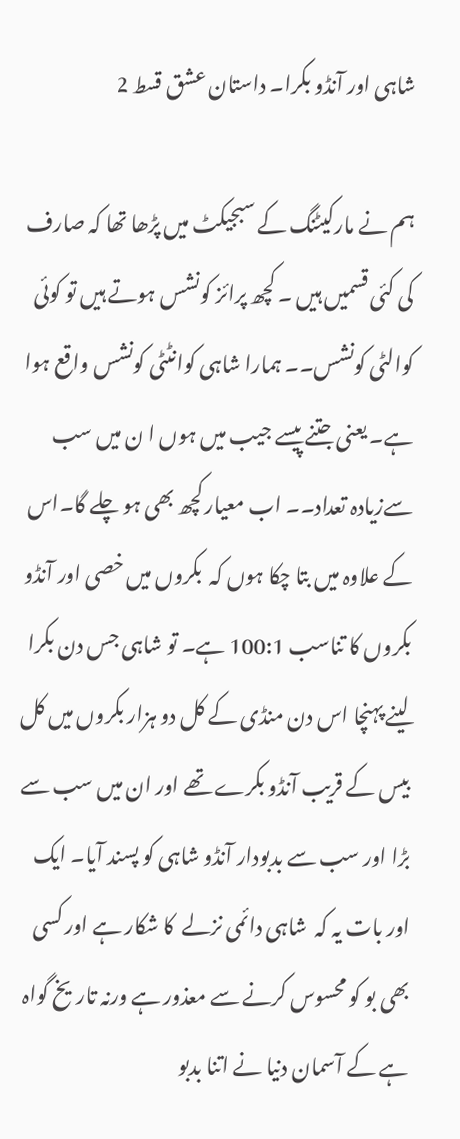شاہی اور آنڈو بکرا۔ داستان عشق قسط 2

ہم نے مارکیٹنگ کے سبجیکٹ میں پڑھا تھا کہ صارف کی کئی قسمیں ہیں ۔ کچھ پرائز کونشس ہوتے ہیں تو کوئی کوالٹی کونشس۔۔ ہمارا شاہی کوانٹٹی کونشس واقع ہوا ہے۔ یعنی جتنے پیسے جیب میں ہوں ا ن میں سب سےزیادہ تعداد۔۔ اب معیار کچھ بھی ہو چلے گا۔اس کے علاوہ میں بتا چکا ہوں کہ  بکروں میں خصی اور آنڈو بکروں کا تناسب 100:1 ہے۔ تو شاہی جس دن بکرا لینے پہنچا اس دن منڈی کے کل دو ہزار بکروں میں کل بیس کے قریب آنڈو بکرے تھے اور ان میں سب سے بڑا اور سب سے بدبودار آنڈو شاہی کو پسند آیا۔ ایک اور بات یہ کہ  شاہی دائمی نزلے  کا شکار ہے اور کسی بھی بو کو محسوس کرنے سے معذور ہے ورنہ تاریخ گواہ ہے کے آسمان دنیا نے اتنا بدبو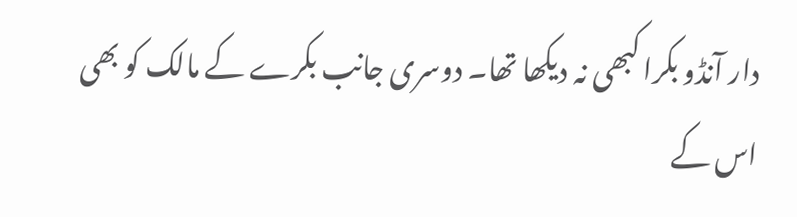دار آنڈو بکرا کبھی نہ دیکھا تھا۔ دوسری جانب بکرے کے مالک کو بھی اس کے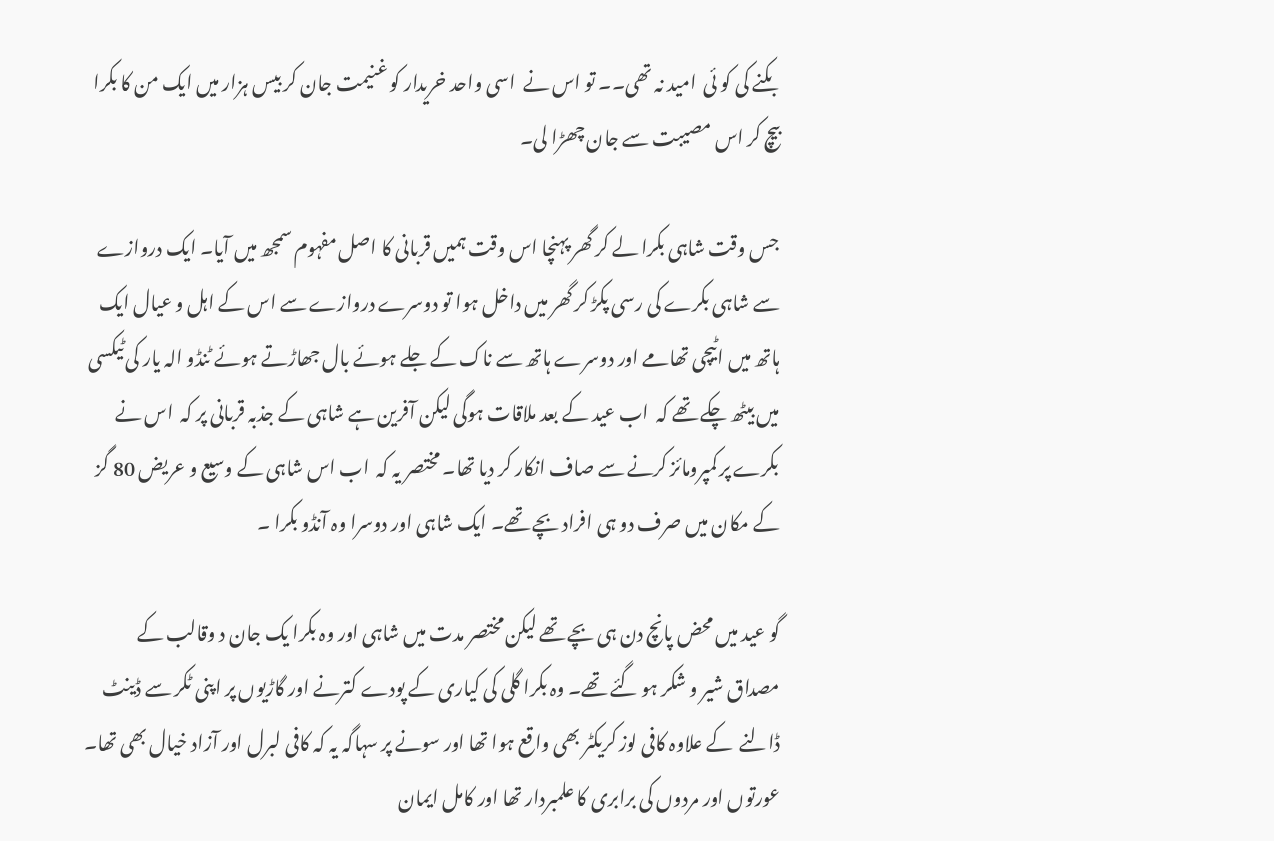بکنے کی کو ئی  امید نہ تھی۔۔ تو اس نے  اسی واحد خریدار کو غنیمت جان کر بیس ہزار میں ایک من کا بکرا بیچ کر اس مصیبت سے جان چھڑا لی۔

جس وقت شاہی بکرا لے کر گھر پہنچا اس وقت ہمیں قربانی کا اصل مفہوم سمجھ میں آیا۔ ایک دروازے سے شاہی بکرے کی رسی پکڑ کر گھر میں داخل ہوا تو دوسرے دروازے سے اس کے اہل و عیال ایک ہاتھ میں اٹیچی تھامے اور دوسرے ہاتھ سے ناک کے جلے ہوئے بال جھاڑتے ہوئے ٹنڈو الہ یار کی ٹیکسی میں بیٹھ چکے تھے کہ  اب عید کے بعد ملاقات ہوگی لیکن آفرین ہے شاہی کے جذبہ قربانی پر کہ  اس نے بکرے پر کمپرومائز کرنے سے صاف انکار کر دیا تھا۔ مختصر یہ کہ  اب اس شاہی کے وسیع و عریض 80 گز کے مکان میں صرف دو ہی افراد بچے تھے۔ ایک شاہی اور دوسرا وہ آنڈو بکرا ۔

گو عید میں محض پانچ دن ہی بچے تھے لیکن مختصر مدت میں شاہی اور وہ بکرا یک جان د وقالب کے مصداق شیر و شکر ہو گئے تھے۔ وہ بکرا گلی کی کیاری کے پودے کترنے اور گاڑیوں پر اپنی ٹکر سے ڈینٹ  ڈالنے  کے علاوہ کافی لوز کریکٹر بھی واقع ہوا تھا اور سونے پر سہاگہ یہ کہ کافی لبرل اور آزاد خیال بھی تھا۔ عورتوں اور مردوں کی برابری کا علمبردار تھا اور کامل ایمان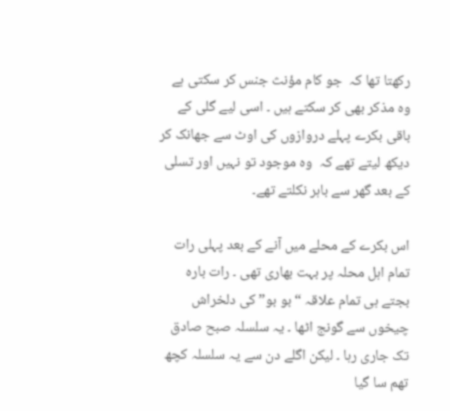رکھتا تھا کہ  جو کام مؤنث جنس کر سکتی ہے وہ مذکر بھی کر سکتے ہیں ۔ اسی لیے گلی کے باقی بکرے پہلے دروازوں کی اوٹ سے جھانک کر دیکھ لیتے تھے کہ  وہ موجود تو نہیں اور تسلی کے بعد گھر سے باہر نکلتے تھے۔

اس بکرے کے محلے میں آنے کے بعد پہلی رات تمام اہل محلہ پر بہت بھاری تھی ۔ رات بارہ بجتے ہی تمام علاقہ “بو بو” کی دلخراش چیخوں سے گونج اٹھا ۔ یہ سلسلہ صبح صادق تک جاری رہا ۔ لیکن اگلے دن سے یہ سلسلہ کچھ تھم سا گیا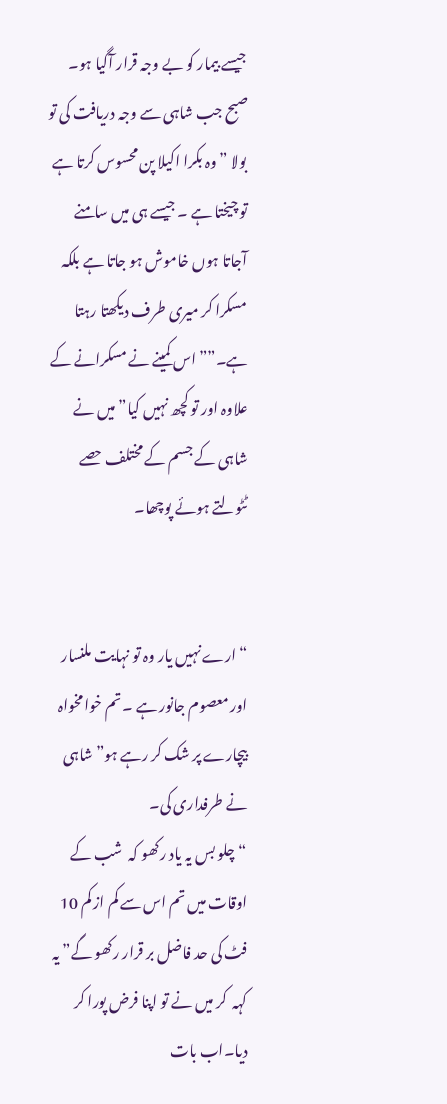جیسے بیمار کو بے وجہ قرار آگیا ہو۔ صبح جب شاہی سے وجہ دریافت کی تو بولا ” وہ بکرا اکیلا پن محسوس کرتا ہے تو چیختا ہے ۔ جیسے ہی میں سامنے آجاتا ہوں خاموش ہو جاتا ہے بلکہ مسکرا کر میری طرف دیکھتا رہتا ہے۔”” اس کمینے نے مسکرانے کے علاوہ اور تو کچھ نہیں کیا” میں نے شاہی کے جسم کے مختلف حصے ٹٹولتے ہوئے پوچھا۔


“ارے نہیں یار وہ تو نہایت ملنسار اور معصوم جانور ہے ۔ تم خوامخواہ بیچارے پر شک کر رہے ہو” شاہی نے طرفداری کی۔
“چلو بس یہ یاد رکھو کہ  شب کے اوقات میں تم اس سے کم از کم 10 فٹ کی حد فاضل بر قرار رکھو گے” یہ کہہ  کر میں نے تو اپنا فرض پورا کر دیا۔اب بات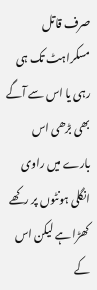صرف قاتل مسکراہٹ تک ہی رہی یا اس سے آگے بھی بڑھی اس بارے میں راوی انگلی ہونٹوں پر رکھے کھڑا ہے لیکن اس کے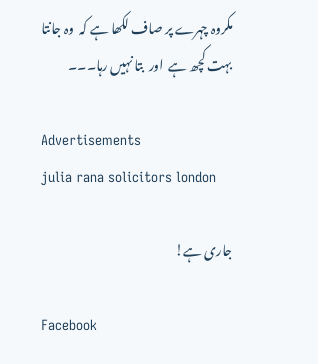مکروہ چہرے پر صاف لکھا ہے کہ  وہ جانتا بہت کچھ ہے  اور  بتا نہیں رہا۔۔۔

Advertisements
julia rana solicitors london

جاری ہے!

Facebook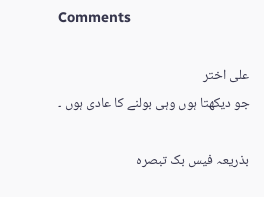Comments

علی اختر
جو دیکھتا ہوں وہی بولنے کا عادی ہوں ۔

بذریعہ فیس بک تبصرہ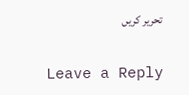تحریر کریں

Leave a Reply